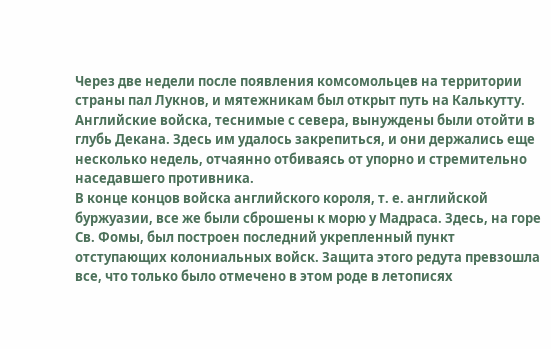Через две недели после появления комсомольцев на территории страны пал Лукнов, и мятежникам был открыт путь на Калькутту.
Английские войска, теснимые с севера, вынуждены были отойти в глубь Декана. Здесь им удалось закрепиться, и они держались еще несколько недель, отчаянно отбиваясь от упорно и стремительно наседавшего противника.
В конце концов войска английского короля, т. е. английской буржуазии, все же были сброшены к морю у Мадраса. Здесь, на горе Св. Фомы, был построен последний укрепленный пункт отступающих колониальных войск. Защита этого редута превзошла все, что только было отмечено в этом роде в летописях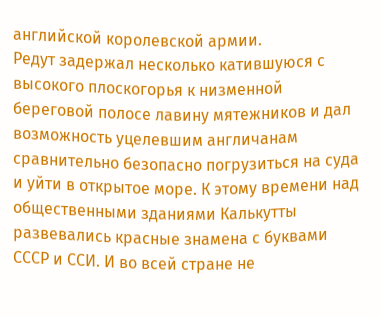английской королевской армии.
Редут задержал несколько катившуюся с высокого плоскогорья к низменной береговой полосе лавину мятежников и дал возможность уцелевшим англичанам сравнительно безопасно погрузиться на суда и уйти в открытое море. К этому времени над общественными зданиями Калькутты развевались красные знамена с буквами СССР и ССИ. И во всей стране не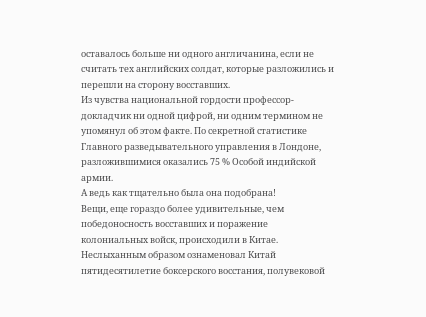оставалось больше ни одного англичанина, если не считать тех английских солдат, которые разложились и перешли на сторону восставших.
Из чувства национальной гордости профессор-докладчик ни одной цифрой, ни одним термином не упомянул об этом факте. По секретной статистике Главного разведывательного управления в Лондоне, разложившимися оказались 75 % Особой индийской армии.
А ведь как тщательно была она подобрана!
Вещи, еще гораздо более удивительные, чем победоносность восставших и поражение колониальных войск, происходили в Китае. Неслыханным образом ознаменовал Китай пятидесятилетие боксерского восстания, полувековой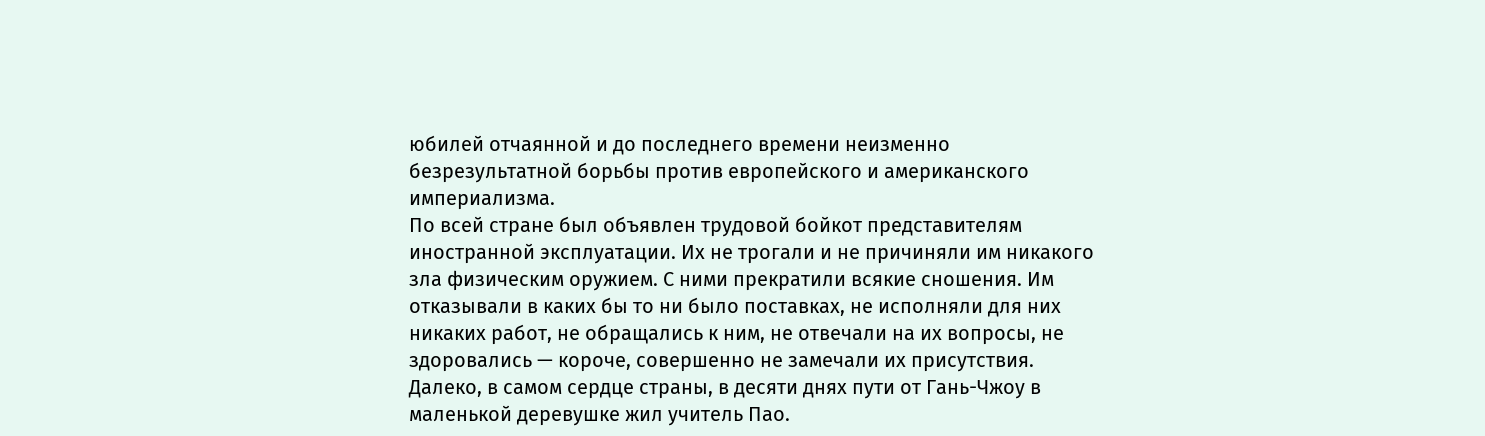юбилей отчаянной и до последнего времени неизменно безрезультатной борьбы против европейского и американского империализма.
По всей стране был объявлен трудовой бойкот представителям иностранной эксплуатации. Их не трогали и не причиняли им никакого зла физическим оружием. С ними прекратили всякие сношения. Им отказывали в каких бы то ни было поставках, не исполняли для них никаких работ, не обращались к ним, не отвечали на их вопросы, не здоровались — короче, совершенно не замечали их присутствия.
Далеко, в самом сердце страны, в десяти днях пути от Гань-Чжоу в маленькой деревушке жил учитель Пао.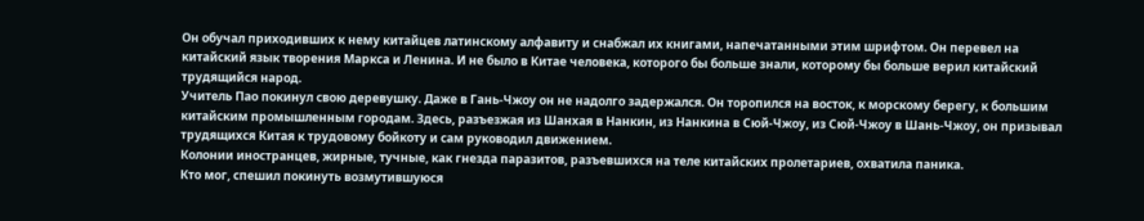Он обучал приходивших к нему китайцев латинскому алфавиту и снабжал их книгами, напечатанными этим шрифтом. Он перевел на китайский язык творения Маркса и Ленина. И не было в Китае человека, которого бы больше знали, которому бы больше верил китайский трудящийся народ.
Учитель Пао покинул свою деревушку. Даже в Гань-Чжоу он не надолго задержался. Он торопился на восток, к морскому берегу, к большим китайским промышленным городам. Здесь, разъезжая из Шанхая в Нанкин, из Нанкина в Сюй-Чжоу, из Сюй-Чжоу в Шань-Чжоу, он призывал трудящихся Китая к трудовому бойкоту и сам руководил движением.
Колонии иностранцев, жирные, тучные, как гнезда паразитов, разъевшихся на теле китайских пролетариев, охватила паника.
Кто мог, спешил покинуть возмутившуюся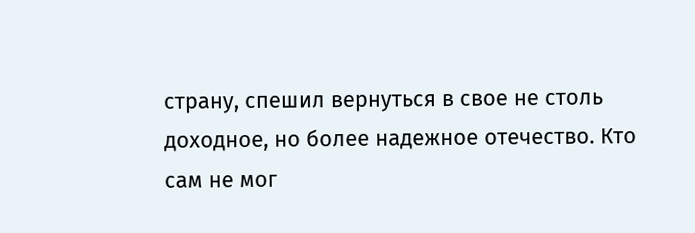страну, спешил вернуться в свое не столь доходное, но более надежное отечество. Кто сам не мог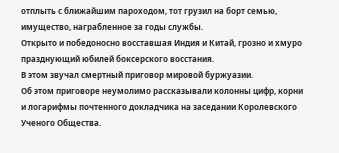отплыть с ближайшим пароходом, тот грузил на борт семью, имущество, награбленное за годы службы.
Открыто и победоносно восставшая Индия и Китай, грозно и хмуро празднующий юбилей боксерского восстания.
В этом звучал смертный приговор мировой буржуазии.
Об этом приговоре неумолимо рассказывали колонны цифр, корни и логарифмы почтенного докладчика на заседании Королевского Ученого Общества.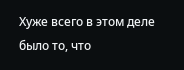Хуже всего в этом деле было то, что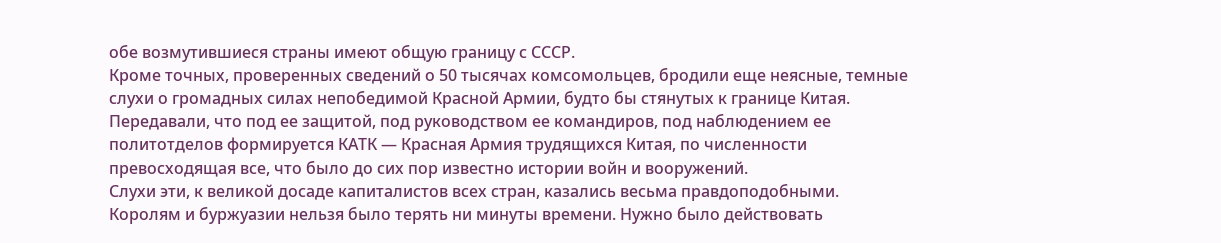обе возмутившиеся страны имеют общую границу с СССР.
Кроме точных, проверенных сведений о 50 тысячах комсомольцев, бродили еще неясные, темные слухи о громадных силах непобедимой Красной Армии, будто бы стянутых к границе Китая. Передавали, что под ее защитой, под руководством ее командиров, под наблюдением ее политотделов формируется КАТК — Красная Армия трудящихся Китая, по численности превосходящая все, что было до сих пор известно истории войн и вооружений.
Слухи эти, к великой досаде капиталистов всех стран, казались весьма правдоподобными.
Королям и буржуазии нельзя было терять ни минуты времени. Нужно было действовать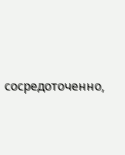сосредоточенно,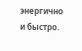энергично и быстро.